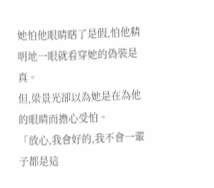她怕他眼睛瞎了是假,怕他精明地一眼就看穿她的偽裝是真。
但,梁景光卻以為她是在為他的眼睛而擔心受怕。
「放心,我會好的,我不會一輩子都是這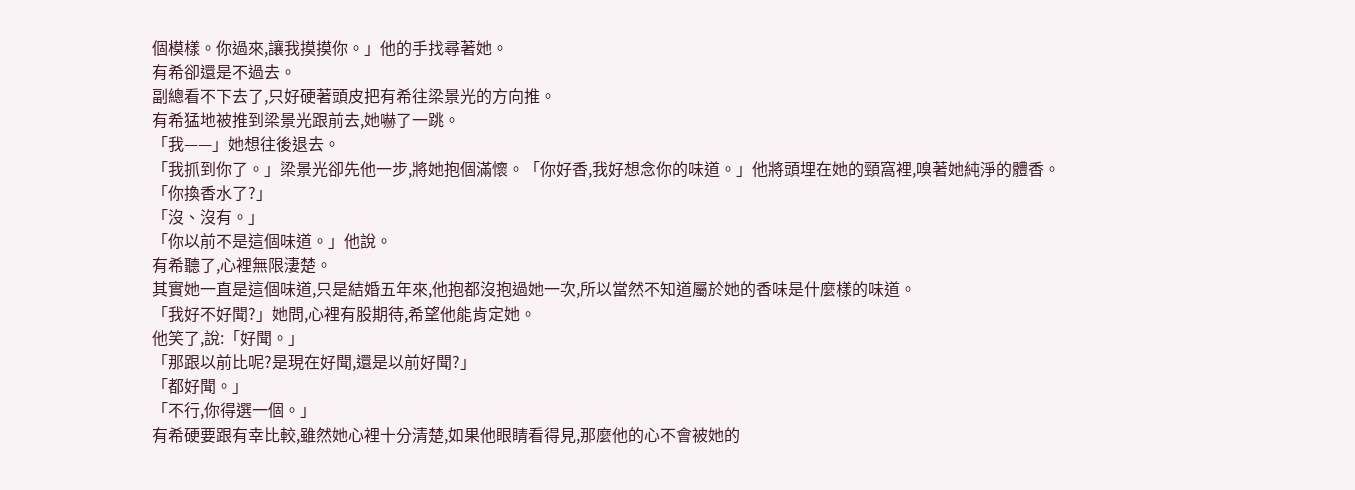個模樣。你過來,讓我摸摸你。」他的手找尋著她。
有希卻還是不過去。
副總看不下去了,只好硬著頭皮把有希往梁景光的方向推。
有希猛地被推到梁景光跟前去,她嚇了一跳。
「我——」她想往後退去。
「我抓到你了。」梁景光卻先他一步,將她抱個滿懷。「你好香,我好想念你的味道。」他將頭埋在她的頸窩裡,嗅著她純淨的體香。
「你換香水了?」
「沒、沒有。」
「你以前不是這個味道。」他說。
有希聽了,心裡無限淒楚。
其實她一直是這個味道,只是結婚五年來,他抱都沒抱過她一次,所以當然不知道屬於她的香味是什麼樣的味道。
「我好不好聞?」她問,心裡有股期待,希望他能肯定她。
他笑了,說:「好聞。」
「那跟以前比呢?是現在好聞,還是以前好聞?」
「都好聞。」
「不行,你得選一個。」
有希硬要跟有幸比較,雖然她心裡十分清楚,如果他眼睛看得見,那麼他的心不會被她的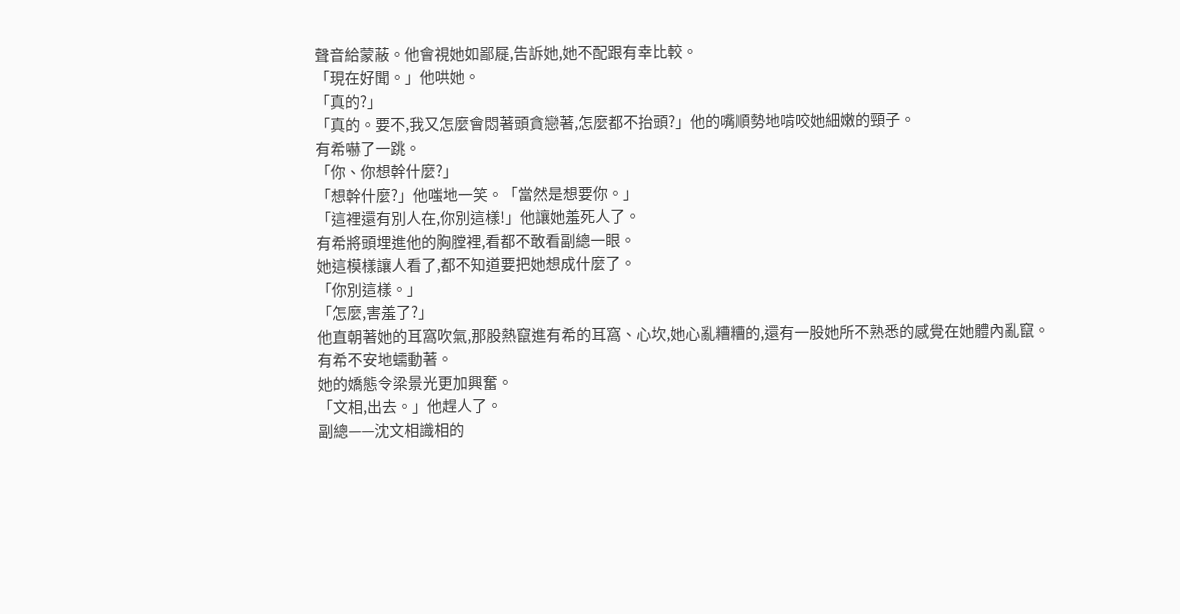聲音給蒙蔽。他會視她如鄙屣,告訴她,她不配跟有幸比較。
「現在好聞。」他哄她。
「真的?」
「真的。要不,我又怎麼會悶著頭貪戀著,怎麼都不抬頭?」他的嘴順勢地啃咬她細嫩的頸子。
有希嚇了一跳。
「你、你想幹什麼?」
「想幹什麼?」他嗤地一笑。「當然是想要你。」
「這裡還有別人在,你別這樣!」他讓她羞死人了。
有希將頭埋進他的胸膛裡,看都不敢看副總一眼。
她這模樣讓人看了,都不知道要把她想成什麼了。
「你別這樣。」
「怎麼,害羞了?」
他直朝著她的耳窩吹氣,那股熱竄進有希的耳窩、心坎,她心亂糟糟的,還有一股她所不熟悉的感覺在她體內亂竄。
有希不安地蠕動著。
她的嬌態令梁景光更加興奮。
「文相,出去。」他趕人了。
副總——沈文相識相的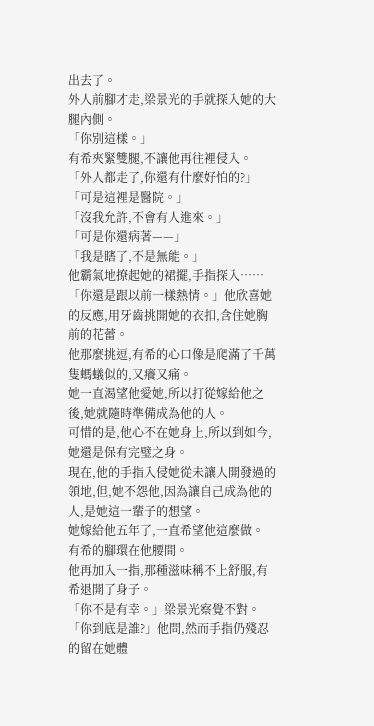出去了。
外人前腳才走,梁景光的手就探入她的大腿內側。
「你別這樣。」
有希夾緊雙腿,不讓他再往裡侵入。
「外人都走了,你還有什麼好怕的?」
「可是這裡是醫院。」
「沒我允許,不會有人進來。」
「可是你還病著——」
「我是瞎了,不是無能。」
他霸氣地撩起她的裙擺,手指探入……
「你還是跟以前一樣熱情。」他欣喜她的反應,用牙齒挑開她的衣扣,含住她胸前的花蕾。
他那麼挑逗,有希的心口像是爬滿了千萬隻螞蟻似的,又癢又痛。
她一直渴望他愛她,所以打從嫁給他之後,她就隨時準備成為他的人。
可惜的是,他心不在她身上,所以到如今,她還是保有完璧之身。
現在,他的手指入侵她從未讓人開發過的領地,但,她不怨他,因為讓自己成為他的人,是她這一輩子的想望。
她嫁給他五年了,一直希望他這麼做。
有希的腳環在他腰間。
他再加入一指,那種滋味稱不上舒服,有希退開了身子。
「你不是有幸。」梁景光察覺不對。
「你到底是誰?」他問,然而手指仍殘忍的留在她體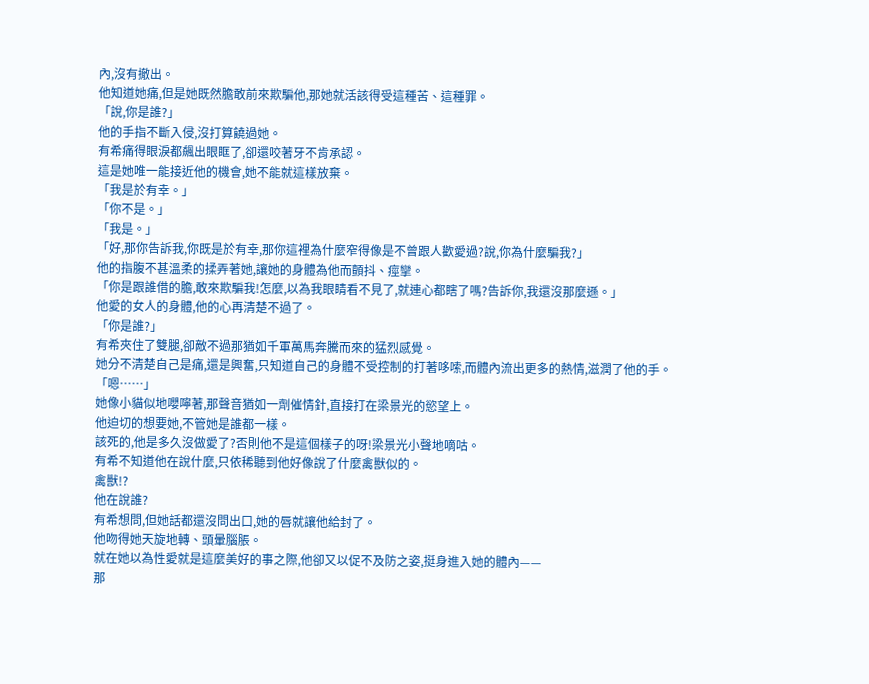內,沒有撤出。
他知道她痛,但是她既然膽敢前來欺騙他,那她就活該得受這種苦、這種罪。
「說,你是誰?」
他的手指不斷入侵,沒打算饒過她。
有希痛得眼淚都飆出眼眶了,卻還咬著牙不肯承認。
這是她唯一能接近他的機會,她不能就這樣放棄。
「我是於有幸。」
「你不是。」
「我是。」
「好,那你告訴我,你既是於有幸,那你這裡為什麼窄得像是不曾跟人歡愛過?說,你為什麼騙我?」
他的指腹不甚溫柔的揉弄著她,讓她的身體為他而顫抖、痙攣。
「你是跟誰借的膽,敢來欺騙我!怎麼,以為我眼睛看不見了,就連心都瞎了嗎?告訴你,我還沒那麼遜。」
他愛的女人的身體,他的心再清楚不過了。
「你是誰?」
有希夾住了雙腿,卻敵不過那猶如千軍萬馬奔騰而來的猛烈感覺。
她分不清楚自己是痛,還是興奮,只知道自己的身體不受控制的打著哆嗦,而體內流出更多的熱情,滋潤了他的手。
「嗯……」
她像小貓似地嚶嚀著,那聲音猶如一劑催情針,直接打在梁景光的慾望上。
他迫切的想要她,不管她是誰都一樣。
該死的,他是多久沒做愛了?否則他不是這個樣子的呀!梁景光小聲地嘀咕。
有希不知道他在說什麼,只依稀聽到他好像說了什麼禽獸似的。
禽獸!?
他在說誰?
有希想問,但她話都還沒問出口,她的唇就讓他給封了。
他吻得她天旋地轉、頭暈腦脹。
就在她以為性愛就是這麼美好的事之際,他卻又以促不及防之姿,挺身進入她的體內——
那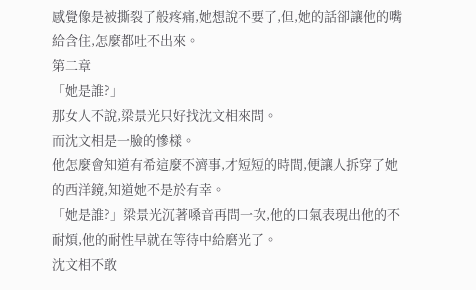感覺像是被撕裂了般疼痛,她想說不要了,但,她的話卻讓他的嘴給含住,怎麼都吐不出來。
第二章
「她是誰?」
那女人不說,梁景光只好找沈文相來問。
而沈文相是一臉的慘樣。
他怎麼會知道有希這麼不濟事,才短短的時間,便讓人拆穿了她的西洋鏡,知道她不是於有幸。
「她是誰?」梁景光沉著嗓音再問一次,他的口氣表現出他的不耐煩,他的耐性早就在等待中給磨光了。
沈文相不敢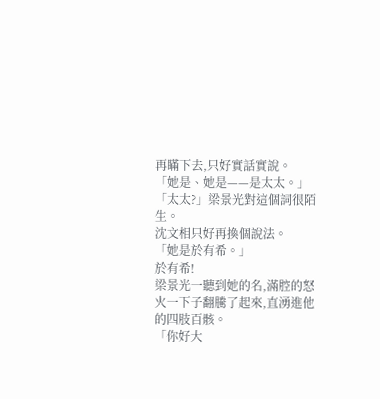再瞞下去,只好實話實說。
「她是、她是——是太太。」
「太太?」梁景光對這個詞很陌生。
沈文相只好再換個說法。
「她是於有希。」
於有希!
梁景光一聽到她的名,滿腔的怒火一下子翻騰了起來,直湧進他的四肢百骸。
「你好大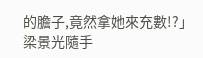的膽子,竟然拿她來充數!?」
梁景光隨手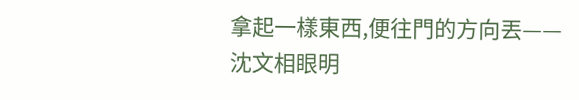拿起一樣東西,便往門的方向丟——
沈文相眼明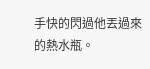手快的閃過他丟過來的熱水瓶。